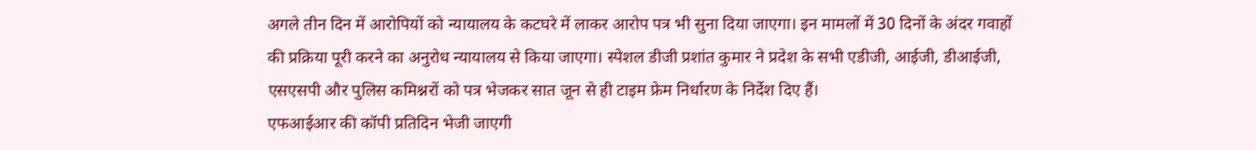अगले तीन दिन में आरोपियों को न्यायालय के कटघरे में लाकर आरोप पत्र भी सुना दिया जाएगा। इन मामलों में 30 दिनों के अंदर गवाहों की प्रक्रिया पूरी करने का अनुरोध न्यायालय से किया जाएगा। स्पेशल डीजी प्रशांत कुमार ने प्रदेश के सभी एडीजी, आईजी, डीआईजी, एसएसपी और पुलिस कमिश्नरों को पत्र भेजकर सात जून से ही टाइम फ्रेम निर्धारण के निर्देश दिए हैं।
एफआईआर की कॉपी प्रतिदिन भेजी जाएगी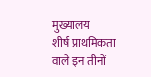मुख्यालय
शीर्ष प्राथमिकता वाले इन तीनों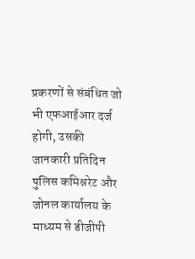प्रकरणों से संबंधित जो भी एफआईआर दर्ज होगी, उसकी जानकारी प्रतिदिन पुलिस कमिश्नरेट और जोनल कार्यालय के माध्यम से डीजीपी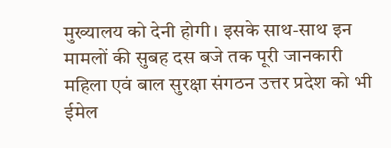मुख्यालय को देनी होगी। इसके साथ-साथ इन मामलों की सुबह दस बजे तक पूरी जानकारी महिला एवं बाल सुरक्षा संगठन उत्तर प्रदेश को भी ईमेल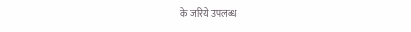के जरिये उपलब्ध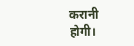करानी होगी।